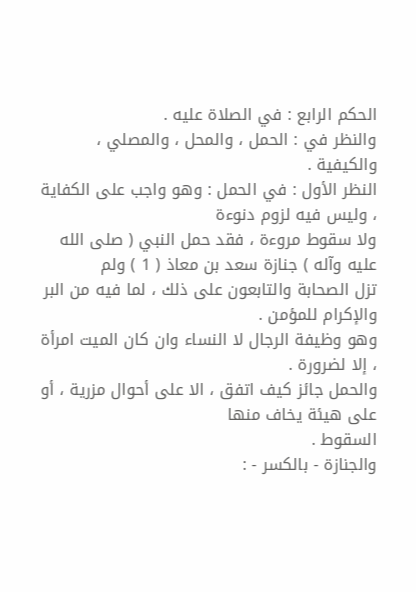الحكم الرابع : في الصلاة عليه .
والنظر في : الحمل ، والمحل ، والمصلي ، والكيفية .
النظر الأول : في الحمل : وهو واجب على الكفاية ، وليس فيه لزوم دنوءة
ولا سقوط مروءة ، فقد حمل النبي ( صلى الله عليه وآله ) جنازة سعد بن معاذ ( 1 ) ولم
تزل الصحابة والتابعون على ذلك ، لما فيه من البر والإكرام للمؤمن .
وهو وظيفة الرجال لا النساء وان كان الميت امرأة ، إلا لضرورة .
والحمل جائز كيف اتفق ، الا على أحوال مزرية ، أو على هيئة يخاف منها
السقوط .
والجنازة - بالكسر - :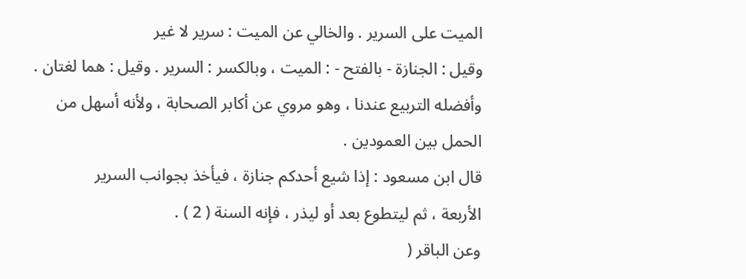الميت على السرير . والخالي عن الميت : سرير لا غير
وقيل : الجنازة - بالفتح - : الميت ، وبالكسر : السرير . وقيل : هما لغتان .
وأفضله التربيع عندنا ، وهو مروي عن أكابر الصحابة ، ولأنه أسهل من
الحمل بين العمودين .
قال ابن مسعود : إذا شيع أحدكم جنازة ، فيأخذ بجوانب السرير
الأربعة ، ثم ليتطوع بعد أو ليذر ، فإنه السنة ( 2 ) .
وعن الباقر (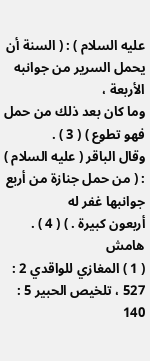عليه السلام ) : ( السنة أن يحمل السرير من جوانبه الأربعة ،
وما كان بعد ذلك من حمل فهو تطوع ) ( 3 ) .
وقال الباقر ( عليه السلام ) : ( من حمل جنازة من أربع جوانبها غفر له
أربعون كبيرة . ) ( 4 ) .
هامش
( 1 ) المغازي للواقدي 2 : 527 ، تلخيص الحبير 5 : 140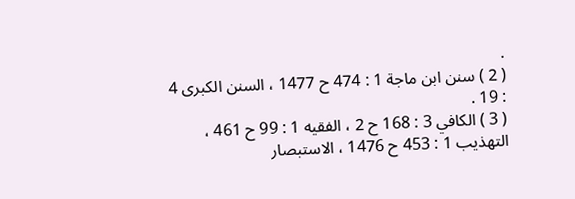.
( 2 ) سنن ابن ماجة 1 : 474 ح 1477 ، السنن الكبرى 4 : 19 .
( 3 ) الكافي 3 : 168 ح 2 ، الفقيه 1 : 99 ح 461 ، التهذيب 1 : 453 ح 1476 ، الاستبصار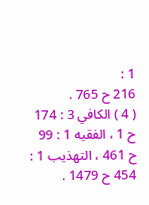1 :
216 ح 765 .
( 4 ) الكافي 3 : 174 ح 1 ، الفقيه 1 : 99 ح 461 ، التهذيب 1 : 454 ح 1479 .